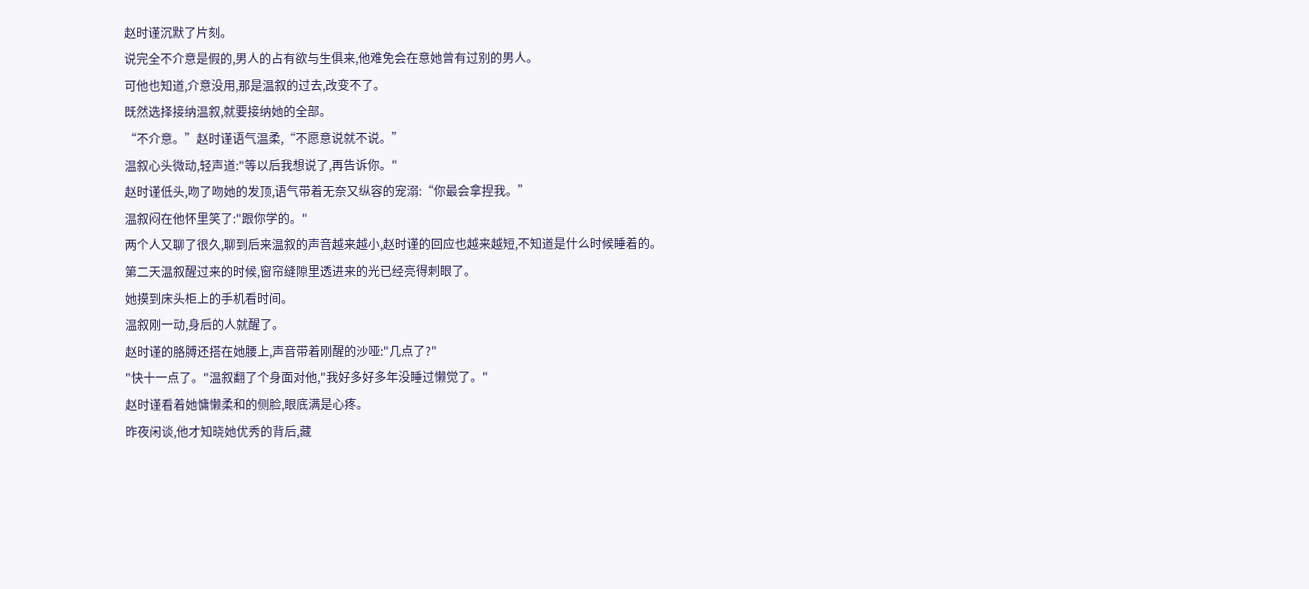赵时谨沉默了片刻。
说完全不介意是假的,男人的占有欲与生俱来,他难免会在意她曾有过别的男人。
可他也知道,介意没用,那是温叙的过去,改变不了。
既然选择接纳温叙,就要接纳她的全部。
“不介意。”赵时谨语气温柔,“不愿意说就不说。”
温叙心头微动,轻声道:"等以后我想说了,再告诉你。"
赵时谨低头,吻了吻她的发顶,语气带着无奈又纵容的宠溺:“你最会拿捏我。”
温叙闷在他怀里笑了:"跟你学的。"
两个人又聊了很久,聊到后来温叙的声音越来越小,赵时谨的回应也越来越短,不知道是什么时候睡着的。
第二天温叙醒过来的时候,窗帘缝隙里透进来的光已经亮得刺眼了。
她摸到床头柜上的手机看时间。
温叙刚一动,身后的人就醒了。
赵时谨的胳膊还搭在她腰上,声音带着刚醒的沙哑:"几点了?"
"快十一点了。"温叙翻了个身面对他,"我好多好多年没睡过懒觉了。"
赵时谨看着她慵懒柔和的侧脸,眼底满是心疼。
昨夜闲谈,他才知晓她优秀的背后,藏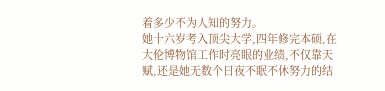着多少不为人知的努力。
她十六岁考入顶尖大学,四年修完本硕,在大伦博物馆工作时亮眼的业绩,不仅靠天赋,还是她无数个日夜不眠不休努力的结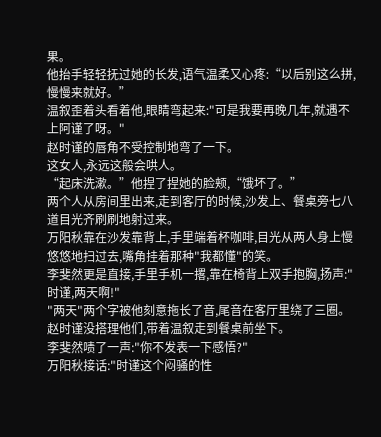果。
他抬手轻轻抚过她的长发,语气温柔又心疼:“以后别这么拼,慢慢来就好。”
温叙歪着头看着他,眼睛弯起来:"可是我要再晚几年,就遇不上阿谨了呀。"
赵时谨的唇角不受控制地弯了一下。
这女人,永远这般会哄人。
“起床洗漱。”他捏了捏她的脸颊,“饿坏了。”
两个人从房间里出来,走到客厅的时候,沙发上、餐桌旁七八道目光齐刷刷地射过来。
万阳秋靠在沙发靠背上,手里端着杯咖啡,目光从两人身上慢悠悠地扫过去,嘴角挂着那种"我都懂"的笑。
李斐然更是直接,手里手机一撂,靠在椅背上双手抱胸,扬声:"时谨,两天啊!"
"两天"两个字被他刻意拖长了音,尾音在客厅里绕了三圈。
赵时谨没搭理他们,带着温叙走到餐桌前坐下。
李斐然啧了一声:"你不发表一下感悟?"
万阳秋接话:"时谨这个闷骚的性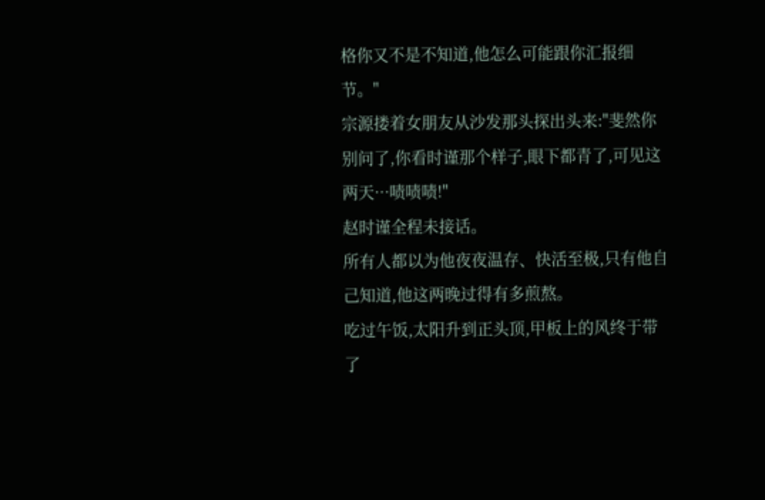格你又不是不知道,他怎么可能跟你汇报细节。"
宗源搂着女朋友从沙发那头探出头来:"斐然你别问了,你看时谨那个样子,眼下都青了,可见这两天···啧啧啧!"
赵时谨全程未接话。
所有人都以为他夜夜温存、快活至极,只有他自己知道,他这两晚过得有多煎熬。
吃过午饭,太阳升到正头顶,甲板上的风终于带了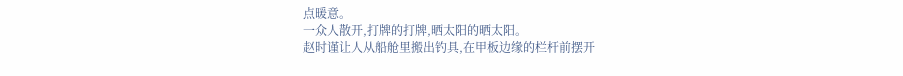点暖意。
一众人散开,打牌的打牌,晒太阳的晒太阳。
赵时谨让人从船舱里搬出钓具,在甲板边缘的栏杆前摆开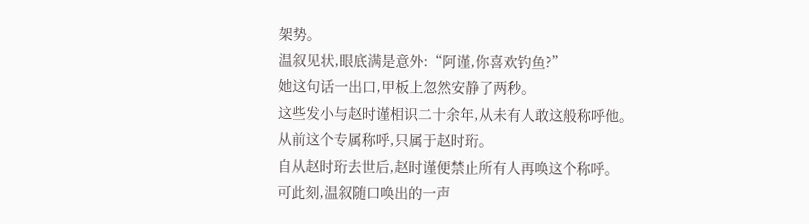架势。
温叙见状,眼底满是意外:“阿谨,你喜欢钓鱼?”
她这句话一出口,甲板上忽然安静了两秒。
这些发小与赵时谨相识二十余年,从未有人敢这般称呼他。
从前这个专属称呼,只属于赵时珩。
自从赵时珩去世后,赵时谨便禁止所有人再唤这个称呼。
可此刻,温叙随口唤出的一声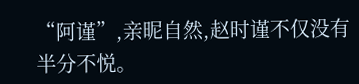“阿谨”,亲昵自然,赵时谨不仅没有半分不悦。